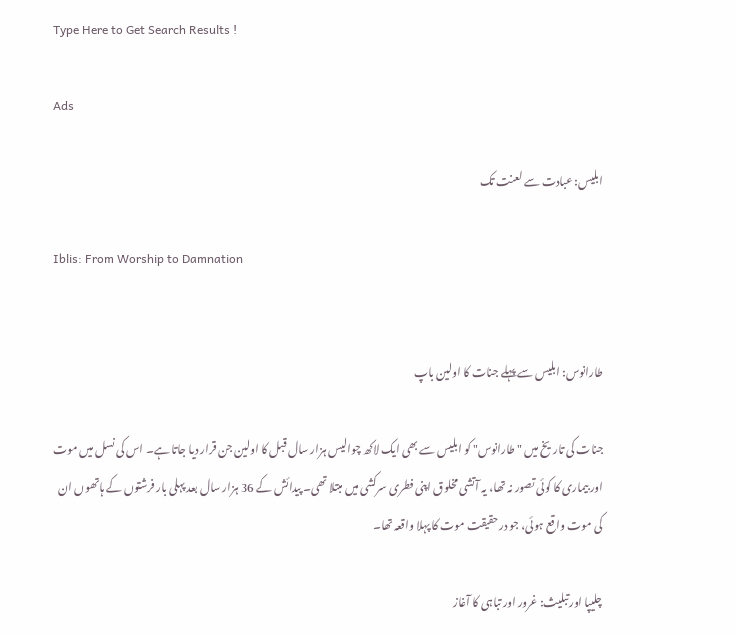Type Here to Get Search Results !

Ads

ابلیس: عبادت سے لعنت تک

Iblis: From Worship to Damnation


طارانوس: ابلیس سے پہلے جنات کا اولین باپ

جنات کی تاریخ میں "طارانوس" کو ابلیس سے بھی ایک لاکھ چوالیس ہزار سال قبل کا اولین جن قرار دیا جاتا ہے۔ اس کی نسل میں موت اور بیماری کا کوئی تصور نہ تھا، یہ آتشی مخلوق اپنی فطری سرکشی میں مبتلا تھی۔ پیدائش کے 36 ہزار سال بعد پہلی بار فرشتوں کے ہاتھوں ان کی موت واقع ہوئی، جو درحقیقت موت کا پہلا واقعہ تھا۔

چلیپا اور تبلیث: غرور اور تباہی کا آغاز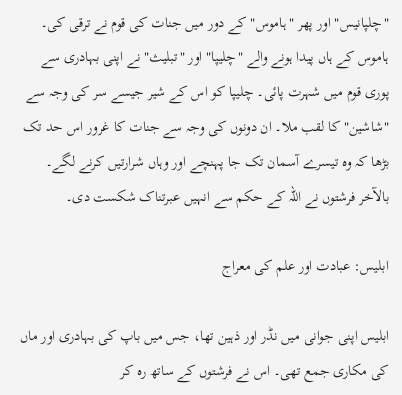"چلپانیس" اور پھر "ہاموس" کے دور میں جنات کی قوم نے ترقی کی۔ ہاموس کے ہاں پیدا ہونے والے "چلیپا" اور "تبلیث" نے اپنی بہادری سے پوری قوم میں شہرت پائی۔ چلیپا کو اس کے شیر جیسے سر کی وجہ سے "شاشین" کا لقب ملا۔ ان دونوں کی وجہ سے جنات کا غرور اس حد تک بڑھا کہ وہ تیسرے آسمان تک جا پہنچے اور وہاں شرارتیں کرنے لگے۔ بالآخر فرشتوں نے اللہ کے حکم سے انہیں عبرتناک شکست دی۔

ابلیس: عبادت اور علم کی معراج

ابلیس اپنی جوانی میں نڈر اور ذہین تھا، جس میں باپ کی بہادری اور ماں کی مکاری جمع تھی۔ اس نے فرشتوں کے ساتھ رہ کر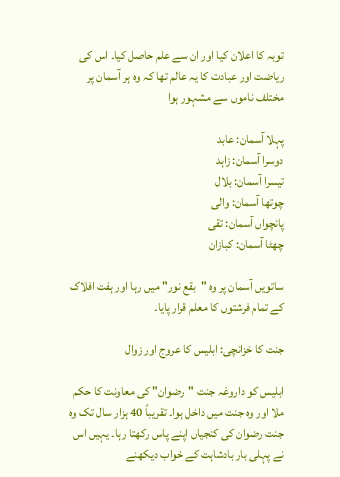توبہ کا اعلان کیا اور ان سے علم حاصل کیا۔ اس کی ریاضت اور عبادت کا یہ عالم تھا کہ وہ ہر آسمان پر مختلف ناموں سے مشہور ہوا

پہلا آسمان: عابد
دوسرا آسمان: زاہد
تیسرا آسمان: بلال
چوتھا آسمان: والی
پانچواں آسمان: تقی
چھٹا آسمان: کبازان

ساتویں آسمان پر وہ "بقع نور" میں رہا اور ہفت افلاک کے تمام فرشتوں کا معلم قرار پایا۔

جنت کا خزانچی: ابلیس کا عروج اور زوال

ابلیس کو داروغہ جنت "رضوان" کی معاونت کا حکم ملا اور وہ جنت میں داخل ہوا۔ تقریباً 40 ہزار سال تک وہ جنت رضوان کی کنجیاں اپنے پاس رکھتا رہا۔ یہیں اس نے پہلی بار بادشاہت کے خواب دیکھنے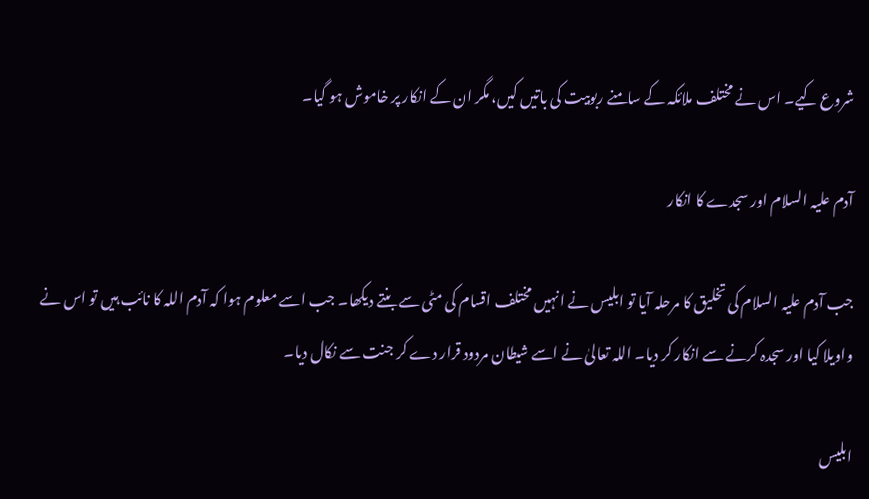شروع کیے۔ اس نے مختلف ملائکہ کے سامنے ربوبیت کی باتیں کیں، مگر ان کے انکار پر خاموش ہو گیا۔

آدم علیہ السلام اور سجدے کا انکار

جب آدم علیہ السلام کی تخلیق کا مرحلہ آیا تو ابلیس نے انہیں مختلف اقسام کی مٹی سے بنتے دیکھا۔ جب اسے معلوم ہوا کہ آدم اللہ کا نائب ہیں تو اس نے واویلا کیا اور سجدہ کرنے سے انکار کر دیا۔ اللہ تعالیٰ نے اسے شیطان مردود قرار دے کر جنت سے نکال دیا۔

ابلیس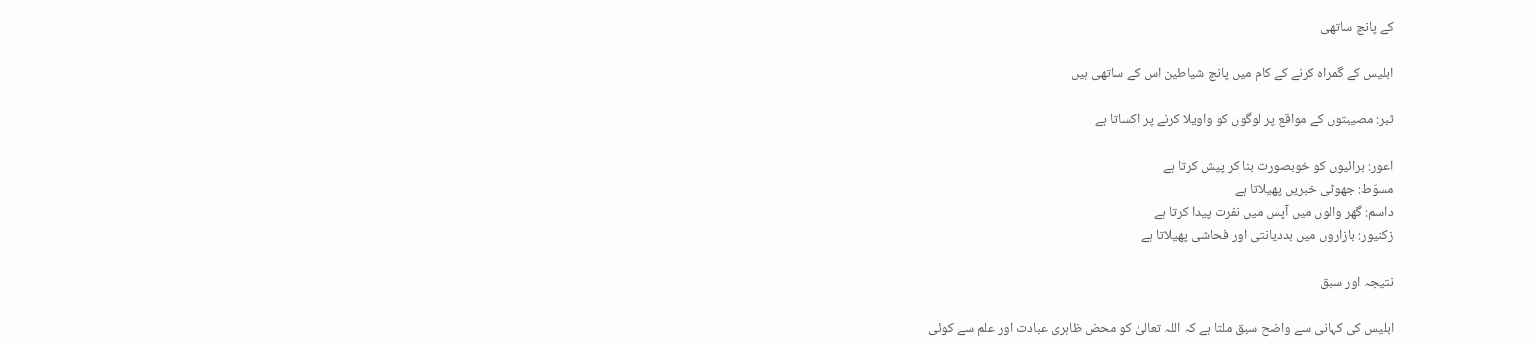کے پانچ ساتھی

ابلیس کے گمراہ کرنے کے کام میں پانچ شیاطین اس کے ساتھی ہیں

ثبر: مصیبتوں کے مواقع پر لوگوں کو واویلا کرنے پر اکساتا ہے

اعور: برائیوں کو خوبصورت بنا کر پیش کرتا ہے
مسوّط: جھوٹی خبریں پھیلاتا ہے
داسم: گھر والوں میں آپس میں نفرت پیدا کرتا ہے
زکنیور: بازاروں میں بددیانتی اور فحاشی پھیلاتا ہے

نتیجہ اور سبق

ابلیس کی کہانی سے واضح سبق ملتا ہے کہ اللہ تعالیٰ کو محض ظاہری عبادت اور علم سے کوئی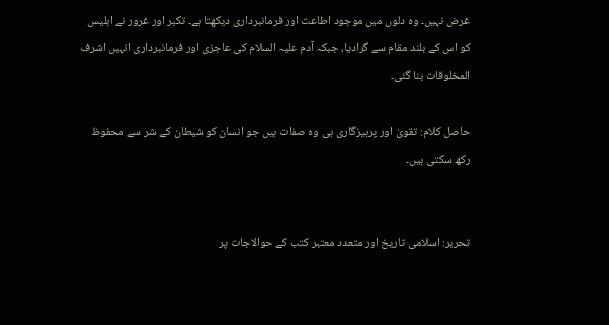غرض نہیں۔ وہ دلوں میں موجود اطاعت اور فرمانبرداری دیکھتا ہے۔ تکبر اور غرور نے ابلیس کو اس کے بلند مقام سے گرادیا، جبکہ آدم علیہ السلام کی عاجزی اور فرمانبرداری انہیں اشرف المخلوقات بنا گئی۔

حاصل کلام: تقویٰ اور پرہیزگاری ہی وہ صفات ہیں جو انسان کو شیطان کے شر سے محفوظ رکھ سکتی ہیں۔


تحریر: اسلامی تاریخ اور متعدد معتبر کتب کے حوالاجات پر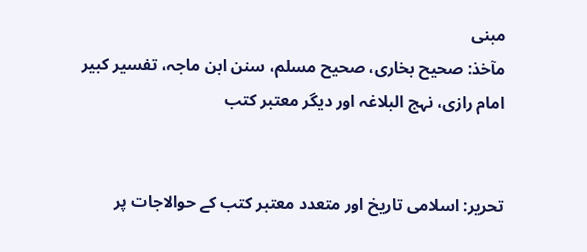مبنی
مآخذ: صحیح بخاری، صحیح مسلم، سنن ابن ماجہ، تفسیر کبیر امام رازی، نہج البلاغہ اور دیگر معتبر کتب


تحریر: اسلامی تاریخ اور متعدد معتبر کتب کے حوالاجات پر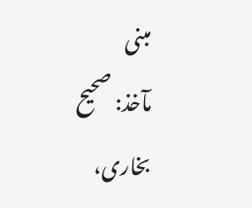مبنی
مآخذ: صحیح بخاری،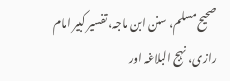صحیح مسلم، سنن ابن ماجہ، تفسیر کبیر امام رازی، نہج البلاغہ اور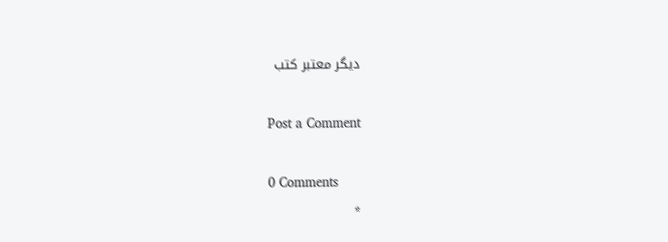دیگر معتبر کتب

Post a Comment

0 Comments
*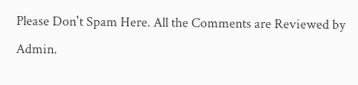Please Don't Spam Here. All the Comments are Reviewed by Admin.